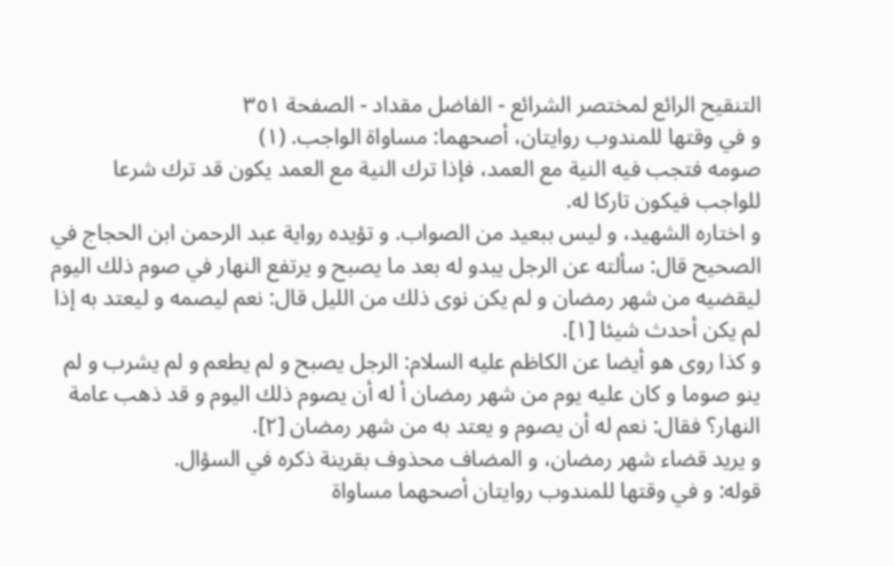التنقيح الرائع لمختصر الشرائع - الفاضل مقداد - الصفحة ٣٥١
و في وقتها للمندوب روايتان، أصحهما: مساواة الواجب. (١)
صومه فتجب فيه النية مع العمد، فإذا ترك النية مع العمد يكون قد ترك شرعا للواجب فيكون تاركا له.
و اختاره الشهيد، و ليس ببعيد من الصواب. و تؤيده رواية عبد الرحمن ابن الحجاج في الصحيح قال: سألته عن الرجل يبدو له بعد ما يصبح و يرتفع النهار في صوم ذلك اليوم ليقضيه من شهر رمضان و لم يكن نوى ذلك من الليل قال: نعم ليصمه و ليعتد به إذا لم يكن أحدث شيئا [١].
و كذا روى هو أيضا عن الكاظم عليه السلام: الرجل يصبح و لم يطعم و لم يشرب و لم ينو صوما و كان عليه يوم من شهر رمضان أ له أن يصوم ذلك اليوم و قد ذهب عامة النهار؟ فقال: نعم له أن يصوم و يعتد به من شهر رمضان [٢].
و يريد قضاء شهر رمضان، و المضاف محذوف بقرينة ذكره في السؤال.
قوله: و في وقتها للمندوب روايتان أصحهما مساواة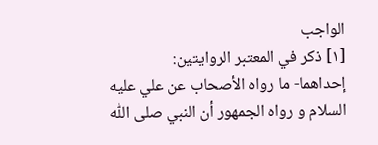الواجب
[١] ذكر في المعتبر الروايتين:
إحداهما- ما رواه الأصحاب عن علي عليه السلام و رواه الجمهور أن النبي صلى اللّٰه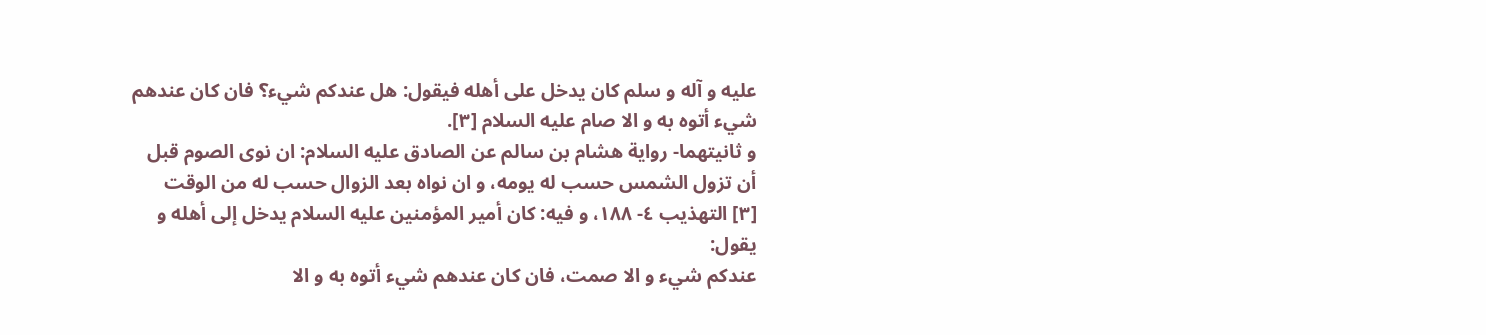عليه و آله و سلم كان يدخل على أهله فيقول: هل عندكم شيء؟ فان كان عندهم شيء أتوه به و الا صام عليه السلام [٣].
و ثانيتهما- رواية هشام بن سالم عن الصادق عليه السلام: ان نوى الصوم قبل أن تزول الشمس حسب له يومه، و ان نواه بعد الزوال حسب له من الوقت
[٣] التهذيب ٤- ١٨٨، و فيه: كان أمير المؤمنين عليه السلام يدخل إلى أهله و يقول:
عندكم شيء و الا صمت، فان كان عندهم شيء أتوه به و الا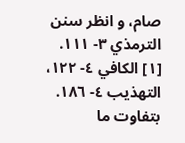صام، و انظر سنن الترمذي ٣- ١١١.
[١] الكافي ٤- ١٢٢، التهذيب ٤- ١٨٦. بتفاوت ما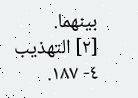بينهما.
[٢] التهذيب ٤- ١٨٧.